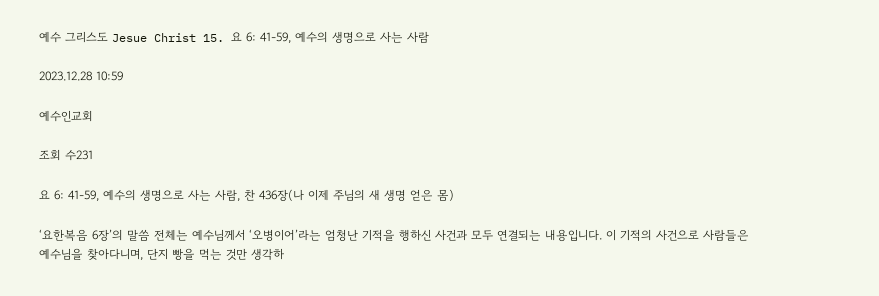예수 그리스도 Jesue Christ 15. 요 6: 41-59, 예수의 생명으로 사는 사람

2023.12.28 10:59

예수인교회

조회 수231

요 6: 41-59, 예수의 생명으로 사는 사람, 찬 436장(나 이제 주님의 새 생명 얻은 몸)

‘요한복음 6장’의 말씀 전체는 예수님께서 ‘오병이어’라는 엄청난 기적을 행하신 사건과 모두 연결되는 내용입니다. 이 기적의 사건으로 사람들은 예수님을 찾아다니며, 단지 빵을 먹는 것만 생각하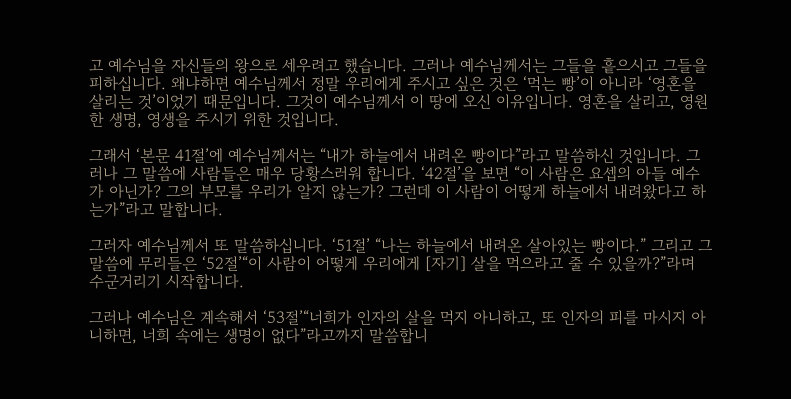고 예수님을 자신들의 왕으로 세우려고 했습니다. 그러나 예수님께서는 그들을 흩으시고 그들을 피하십니다. 왜냐하면 예수님께서 정말 우리에게 주시고 싶은 것은 ‘먹는 빵’이 아니라 ‘영혼을 살리는 것’이었기 때문입니다. 그것이 예수님께서 이 땅에 오신 이유입니다. 영혼을 살리고, 영원한 생명, 영생을 주시기 위한 것입니다.

그래서 ‘본문 41절’에 예수님께서는 “내가 하늘에서 내려온 빵이다”라고 말씀하신 것입니다. 그러나 그 말씀에 사람들은 매우 당황스러워 합니다. ‘42절’을 보면 “이 사람은 요셉의 아들 예수가 아닌가? 그의 부모를 우리가 알지 않는가? 그런데 이 사람이 어떻게 하늘에서 내려왔다고 하는가”라고 말합니다.

그러자 예수님께서 또 말씀하십니다. ‘51절’ “나는 하늘에서 내려온 살아있는 빵이다.” 그리고 그 말씀에 무리들은 ‘52절’“이 사람이 어떻게 우리에게 [자기] 살을 먹으라고 줄 수 있을까?”라며 수군거리기 시작합니다.

그러나 예수님은 계속해서 ‘53절’“너희가 인자의 살을 먹지 아니하고, 또 인자의 피를 마시지 아니하면, 너희 속에는 생명이 없다”라고까지 말씀합니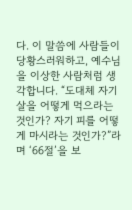다. 이 말씀에 사람들이 당황스러워하고, 예수님을 이상한 사람처럼 생각합니다. “도대체 자기 살을 어떻게 먹으라는 것인가? 자기 피를 어떻게 마시라는 것인가?”라며 ‘66절’을 보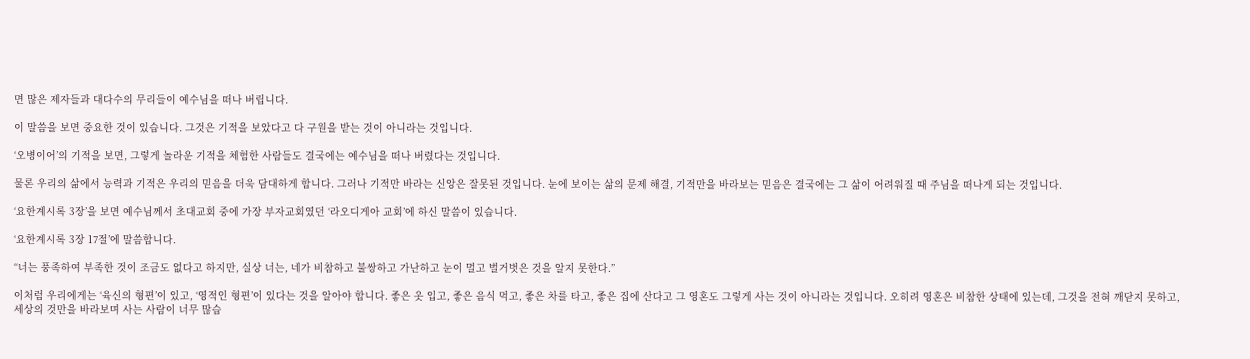면 많은 제자들과 대다수의 무리들이 예수님을 떠나 버립니다.

이 말씀을 보면 중요한 것이 있습니다. 그것은 기적을 보았다고 다 구원을 받는 것이 아니라는 것입니다.

‘오병이어’의 기적을 보면, 그렇게 놀라운 기적을 체험한 사람들도 결국에는 예수님을 떠나 버렸다는 것입니다.

물론 우리의 삶에서 능력과 기적은 우리의 믿음을 더욱 담대하게 합니다. 그러나 기적만 바라는 신앙은 잘못된 것입니다. 눈에 보이는 삶의 문제 해결, 기적만을 바라보는 믿음은 결국에는 그 삶이 어려워질 때 주님을 떠나게 되는 것입니다.

‘요한계시록 3장’을 보면 예수님께서 초대교회 중에 가장 부자교회였던 ‘라오디게아 교회’에 하신 말씀이 있습니다.

‘요한계시록 3장 17절’에 말씀합니다.

“너는 풍족하여 부족한 것이 조금도 없다고 하지만, 실상 너는, 네가 비참하고 불쌍하고 가난하고 눈이 멀고 벌거벗은 것을 알지 못한다.”

이처럼 우리에게는 ‘육신의 형편’이 있고, ‘영적인 형편’이 있다는 것을 알아야 합니다. 좋은 옷 입고, 좋은 음식 먹고, 좋은 차를 타고, 좋은 집에 산다고 그 영혼도 그렇게 사는 것이 아니라는 것입니다. 오히려 영혼은 비참한 상태에 있는데, 그것을 전혀 깨닫지 못하고, 세상의 것만을 바라보며 사는 사람이 너무 많습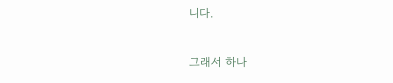니다.

그래서 하나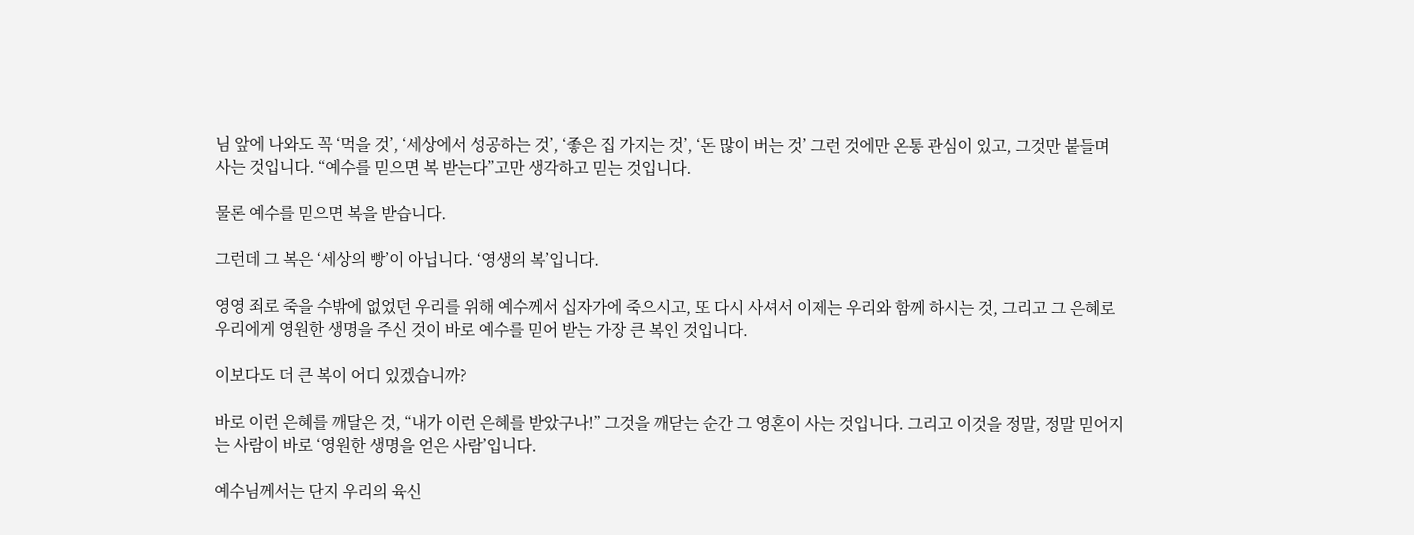님 앞에 나와도 꼭 ‘먹을 것’, ‘세상에서 성공하는 것’, ‘좋은 집 가지는 것’, ‘돈 많이 버는 것’ 그런 것에만 온통 관심이 있고, 그것만 붙들며 사는 것입니다. “예수를 믿으면 복 받는다”고만 생각하고 믿는 것입니다.

물론 예수를 믿으면 복을 받습니다.

그런데 그 복은 ‘세상의 빵’이 아닙니다. ‘영생의 복’입니다.

영영 죄로 죽을 수밖에 없었던 우리를 위해 예수께서 십자가에 죽으시고, 또 다시 사셔서 이제는 우리와 함께 하시는 것, 그리고 그 은혜로 우리에게 영원한 생명을 주신 것이 바로 예수를 믿어 받는 가장 큰 복인 것입니다.

이보다도 더 큰 복이 어디 있겠습니까?

바로 이런 은혜를 깨달은 것, “내가 이런 은혜를 받았구나!” 그것을 깨닫는 순간 그 영혼이 사는 것입니다. 그리고 이것을 정말, 정말 믿어지는 사람이 바로 ‘영원한 생명을 얻은 사람’입니다.

예수님께서는 단지 우리의 육신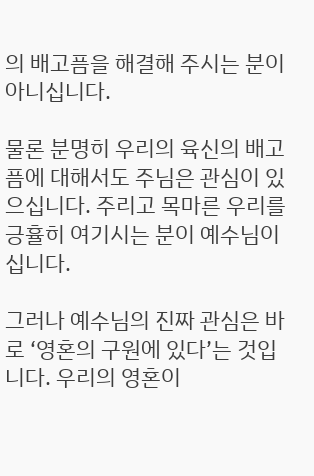의 배고픔을 해결해 주시는 분이 아니십니다.

물론 분명히 우리의 육신의 배고픔에 대해서도 주님은 관심이 있으십니다. 주리고 목마른 우리를 긍휼히 여기시는 분이 예수님이십니다.

그러나 예수님의 진짜 관심은 바로 ‘영혼의 구원에 있다’는 것입니다. 우리의 영혼이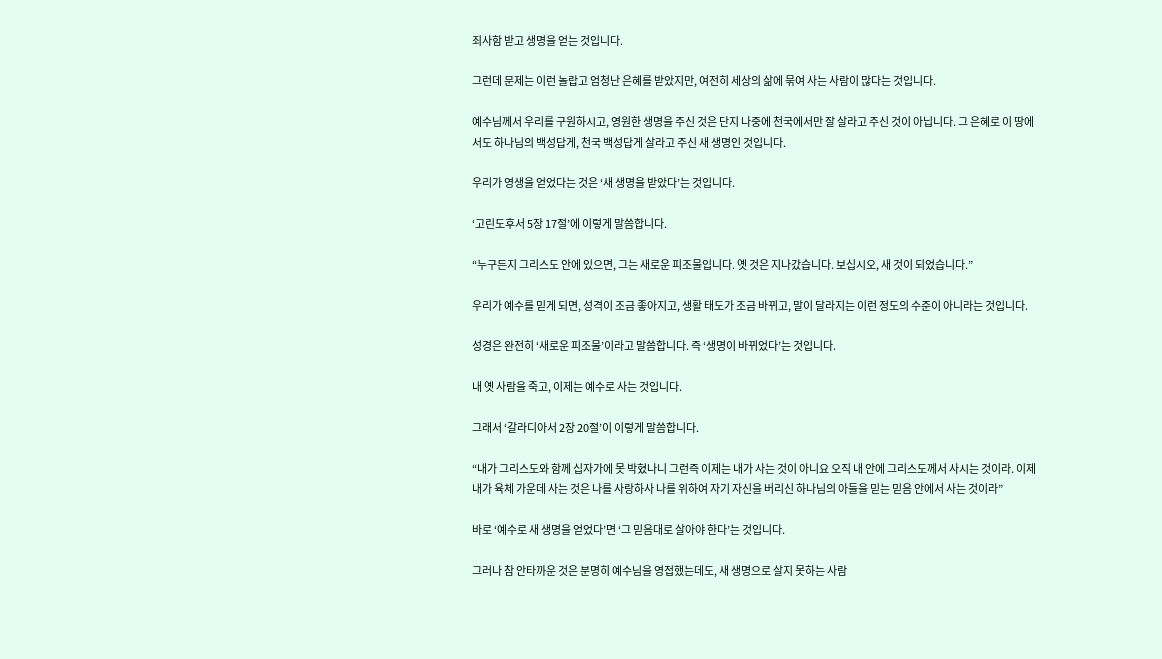죄사함 받고 생명을 얻는 것입니다.

그런데 문제는 이런 놀랍고 엄청난 은혜를 받았지만, 여전히 세상의 삶에 묶여 사는 사람이 많다는 것입니다.

예수님께서 우리를 구원하시고, 영원한 생명을 주신 것은 단지 나중에 천국에서만 잘 살라고 주신 것이 아닙니다. 그 은혜로 이 땅에서도 하나님의 백성답게, 천국 백성답게 살라고 주신 새 생명인 것입니다.

우리가 영생을 얻었다는 것은 ‘새 생명을 받았다’는 것입니다.

‘고린도후서 5장 17절’에 이렇게 말씀합니다.

“누구든지 그리스도 안에 있으면, 그는 새로운 피조물입니다. 옛 것은 지나갔습니다. 보십시오, 새 것이 되었습니다.”

우리가 예수를 믿게 되면, 성격이 조금 좋아지고, 생활 태도가 조금 바뀌고, 말이 달라지는 이런 정도의 수준이 아니라는 것입니다.

성경은 완전히 ‘새로운 피조물’이라고 말씀합니다. 즉 ‘생명이 바뀌었다’는 것입니다.

내 옛 사람을 죽고, 이제는 예수로 사는 것입니다.

그래서 ‘갈라디아서 2장 20절’이 이렇게 말씀합니다.

“내가 그리스도와 함께 십자가에 못 박혔나니 그런즉 이제는 내가 사는 것이 아니요 오직 내 안에 그리스도께서 사시는 것이라. 이제 내가 육체 가운데 사는 것은 나를 사랑하사 나를 위하여 자기 자신을 버리신 하나님의 아들을 믿는 믿음 안에서 사는 것이라”

바로 ‘예수로 새 생명을 얻었다’면 ‘그 믿음대로 살아야 한다’는 것입니다.

그러나 참 안타까운 것은 분명히 예수님을 영접했는데도, 새 생명으로 살지 못하는 사람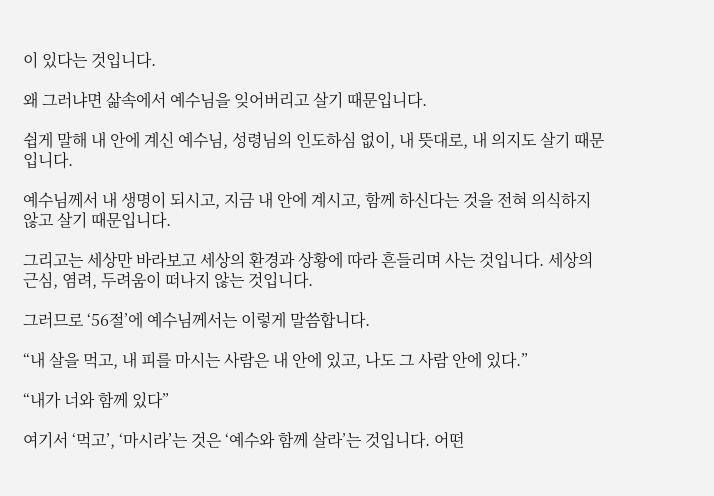이 있다는 것입니다.

왜 그러냐면 삶속에서 예수님을 잊어버리고 살기 때문입니다.

쉽게 말해 내 안에 계신 예수님, 성령님의 인도하심 없이, 내 뜻대로, 내 의지도 살기 때문입니다.

예수님께서 내 생명이 되시고, 지금 내 안에 계시고, 함께 하신다는 것을 전혀 의식하지 않고 살기 때문입니다.

그리고는 세상만 바라보고 세상의 환경과 상황에 따라 흔들리며 사는 것입니다. 세상의 근심, 염려, 두려움이 떠나지 않는 것입니다.

그러므로 ‘56절’에 예수님께서는 이렇게 말씀합니다.

“내 살을 먹고, 내 피를 마시는 사람은 내 안에 있고, 나도 그 사람 안에 있다.”

“내가 너와 함께 있다”

여기서 ‘먹고’, ‘마시라’는 것은 ‘예수와 함께 살라’는 것입니다. 어떤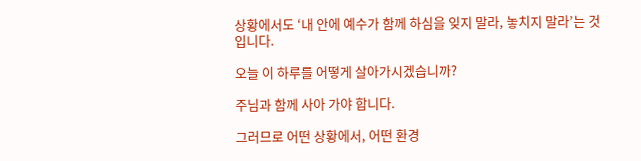상황에서도 ‘내 안에 예수가 함께 하심을 잊지 말라, 놓치지 말라’는 것입니다.

오늘 이 하루를 어떻게 살아가시겠습니까?

주님과 함께 사아 가야 합니다.

그러므로 어떤 상황에서, 어떤 환경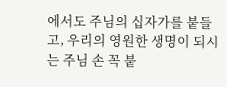에서도 주님의 십자가를 붙들고, 우리의 영원한 생명이 되시는 주님 손 꼭 붙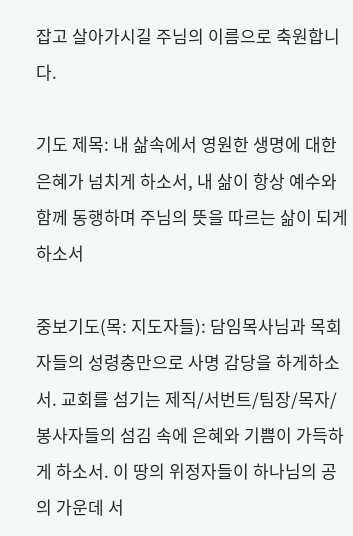잡고 살아가시길 주님의 이름으로 축원합니다.

기도 제목: 내 삶속에서 영원한 생명에 대한 은혜가 넘치게 하소서, 내 삶이 항상 예수와 함께 동행하며 주님의 뜻을 따르는 삶이 되게 하소서

중보기도(목: 지도자들): 담임목사님과 목회자들의 성령충만으로 사명 감당을 하게하소서. 교회를 섬기는 제직/서번트/팀장/목자/봉사자들의 섬김 속에 은혜와 기쁨이 가득하게 하소서. 이 땅의 위정자들이 하나님의 공의 가운데 서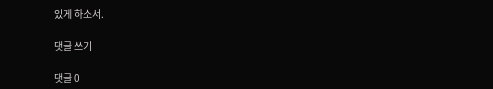있게 하소서.

댓글 쓰기

댓글 0